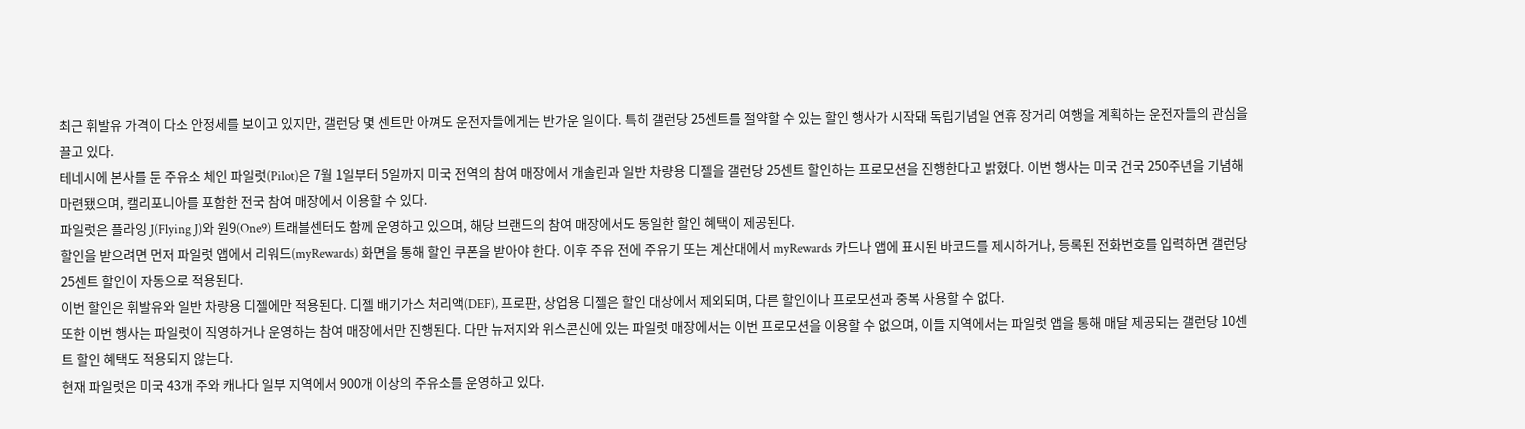최근 휘발유 가격이 다소 안정세를 보이고 있지만, 갤런당 몇 센트만 아껴도 운전자들에게는 반가운 일이다. 특히 갤런당 25센트를 절약할 수 있는 할인 행사가 시작돼 독립기념일 연휴 장거리 여행을 계획하는 운전자들의 관심을 끌고 있다.
테네시에 본사를 둔 주유소 체인 파일럿(Pilot)은 7월 1일부터 5일까지 미국 전역의 참여 매장에서 개솔린과 일반 차량용 디젤을 갤런당 25센트 할인하는 프로모션을 진행한다고 밝혔다. 이번 행사는 미국 건국 250주년을 기념해 마련됐으며, 캘리포니아를 포함한 전국 참여 매장에서 이용할 수 있다.
파일럿은 플라잉 J(Flying J)와 원9(One9) 트래블센터도 함께 운영하고 있으며, 해당 브랜드의 참여 매장에서도 동일한 할인 혜택이 제공된다.
할인을 받으려면 먼저 파일럿 앱에서 리워드(myRewards) 화면을 통해 할인 쿠폰을 받아야 한다. 이후 주유 전에 주유기 또는 계산대에서 myRewards 카드나 앱에 표시된 바코드를 제시하거나, 등록된 전화번호를 입력하면 갤런당 25센트 할인이 자동으로 적용된다.
이번 할인은 휘발유와 일반 차량용 디젤에만 적용된다. 디젤 배기가스 처리액(DEF), 프로판, 상업용 디젤은 할인 대상에서 제외되며, 다른 할인이나 프로모션과 중복 사용할 수 없다.
또한 이번 행사는 파일럿이 직영하거나 운영하는 참여 매장에서만 진행된다. 다만 뉴저지와 위스콘신에 있는 파일럿 매장에서는 이번 프로모션을 이용할 수 없으며, 이들 지역에서는 파일럿 앱을 통해 매달 제공되는 갤런당 10센트 할인 혜택도 적용되지 않는다.
현재 파일럿은 미국 43개 주와 캐나다 일부 지역에서 900개 이상의 주유소를 운영하고 있다.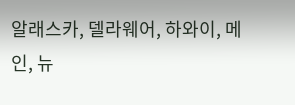알래스카, 델라웨어, 하와이, 메인, 뉴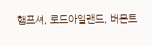햄프셔, 로드아일랜드, 버몬트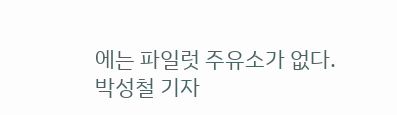에는 파일럿 주유소가 없다.
박성철 기자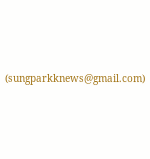(sungparkknews@gmail.com)